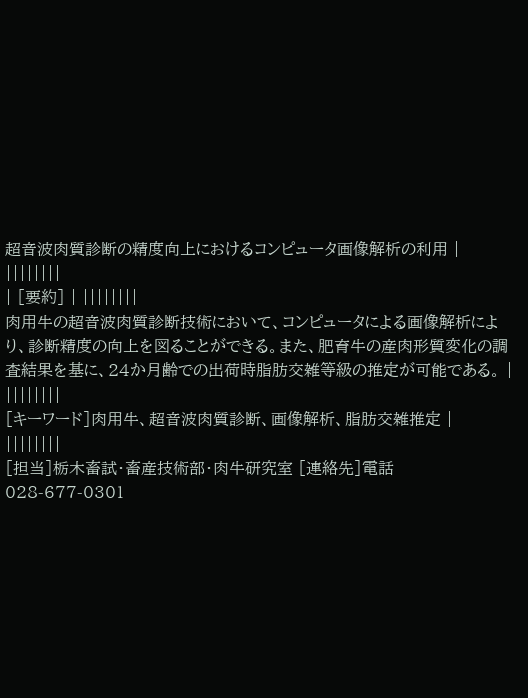超音波肉質診断の精度向上におけるコンピュータ画像解析の利用 |
||||||||
| [要約] | ||||||||
肉用牛の超音波肉質診断技術において、コンピュータによる画像解析により、診断精度の向上を図ることができる。また、肥育牛の産肉形質変化の調査結果を基に、24か月齢での出荷時脂肪交雑等級の推定が可能である。 |
||||||||
[キーワード]肉用牛、超音波肉質診断、画像解析、脂肪交雑推定 |
||||||||
[担当]栃木畜試・畜産技術部・肉牛研究室 [連絡先]電話 028-677-0301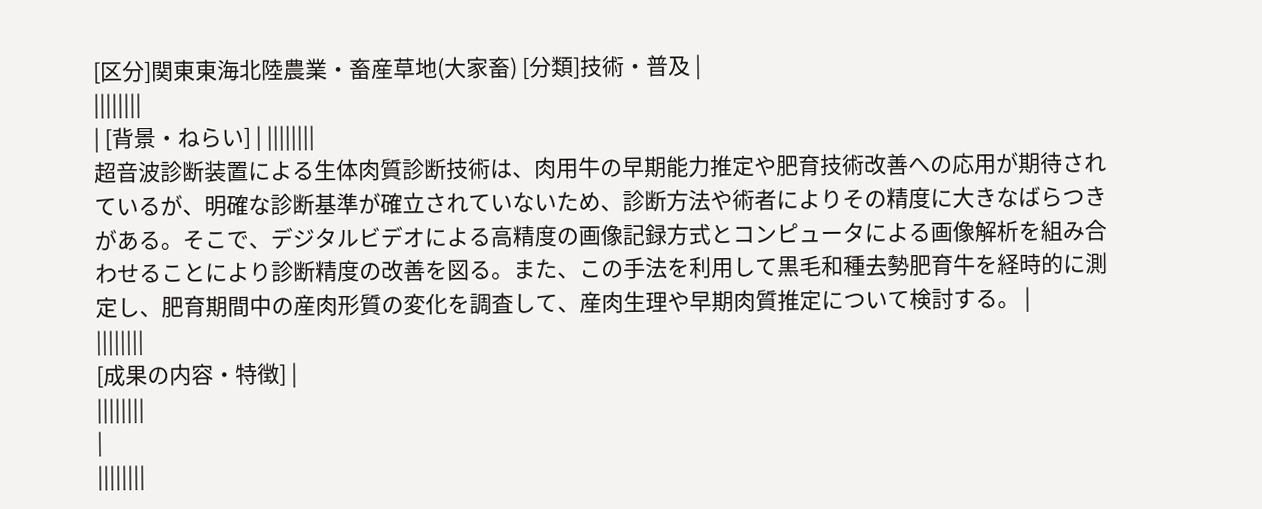[区分]関東東海北陸農業・畜産草地(大家畜) [分類]技術・普及 |
||||||||
| [背景・ねらい] | ||||||||
超音波診断装置による生体肉質診断技術は、肉用牛の早期能力推定や肥育技術改善への応用が期待されているが、明確な診断基準が確立されていないため、診断方法や術者によりその精度に大きなばらつきがある。そこで、デジタルビデオによる高精度の画像記録方式とコンピュータによる画像解析を組み合わせることにより診断精度の改善を図る。また、この手法を利用して黒毛和種去勢肥育牛を経時的に測定し、肥育期間中の産肉形質の変化を調査して、産肉生理や早期肉質推定について検討する。 |
||||||||
[成果の内容・特徴] |
||||||||
|
||||||||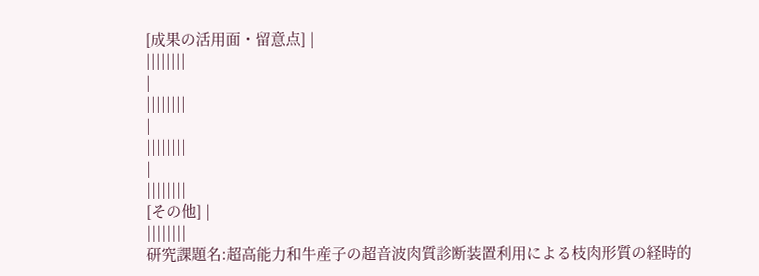[成果の活用面・留意点] |
||||||||
|
||||||||
|
||||||||
|
||||||||
[その他] |
||||||||
研究課題名:超高能力和牛産子の超音波肉質診断装置利用による枝肉形質の経時的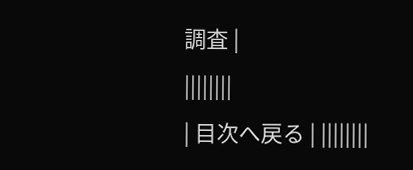調査 |
||||||||
| 目次へ戻る | ||||||||